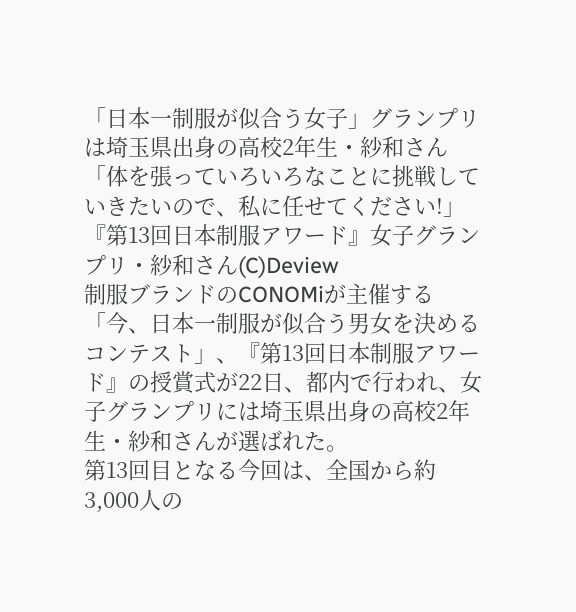「日本一制服が似合う女子」グランプリは埼玉県出身の高校2年生・紗和さん「体を張っていろいろなことに挑戦していきたいので、私に任せてください!」
『第13回日本制服アワード』女子グランプリ・紗和さん(C)Deview
制服ブランドのCONOMiが主催する「今、日本一制服が似合う男女を決めるコンテスト」、『第13回日本制服アワード』の授賞式が22日、都内で行われ、女子グランプリには埼玉県出身の高校2年生・紗和さんが選ばれた。
第13回目となる今回は、全国から約3,000人の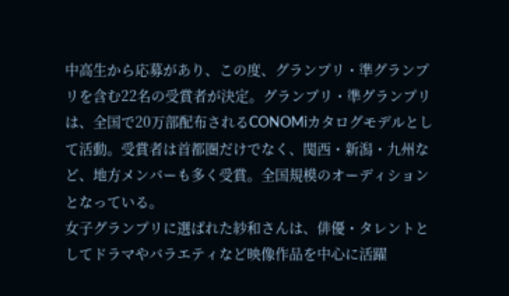中高生から応募があり、この度、グランプリ・準グランプリを含む22名の受賞者が決定。グランプリ・準グランプリは、全国で20万部配布されるCONOMiカタログモデルとして活動。受賞者は首都圏だけでなく、関西・新潟・九州など、地方メンバーも多く受賞。全国規模のオーディションとなっている。
女子グランプリに選ばれた紗和さんは、俳優・タレントとしてドラマやバラエティなど映像作品を中心に活躍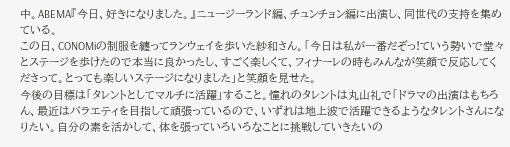中。ABEMA『今日、好きになりました。』ニュージーランド編、チュンチョン編に出演し、同世代の支持を集めている。
この日、CONOMiの制服を纏ってランウェイを歩いた紗和さん。「今日は私が一番だぞっ!ていう勢いで堂々とステージを歩けたので本当に良かったし、すごく楽しくて、フィナーレの時もみんなが笑顔で反応してくださって。とっても楽しいステージになりました」と笑顔を見せた。
今後の目標は「タレントとしてマルチに活躍」すること。憧れのタレントは丸山礼で「ドラマの出演はもちろん、最近はバラエティを目指して頑張っているので、いずれは地上波で活躍できるようなタレントさんになりたい。自分の素を活かして、体を張っていろいろなことに挑戦していきたいの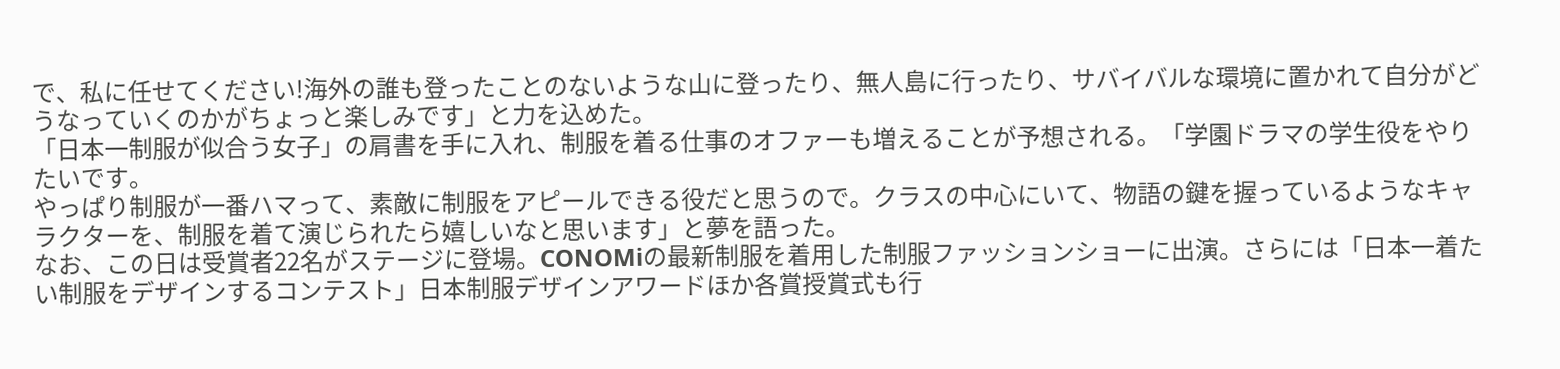で、私に任せてください!海外の誰も登ったことのないような山に登ったり、無人島に行ったり、サバイバルな環境に置かれて自分がどうなっていくのかがちょっと楽しみです」と力を込めた。
「日本一制服が似合う女子」の肩書を手に入れ、制服を着る仕事のオファーも増えることが予想される。「学園ドラマの学生役をやりたいです。
やっぱり制服が一番ハマって、素敵に制服をアピールできる役だと思うので。クラスの中心にいて、物語の鍵を握っているようなキャラクターを、制服を着て演じられたら嬉しいなと思います」と夢を語った。
なお、この日は受賞者22名がステージに登場。CONOMiの最新制服を着用した制服ファッションショーに出演。さらには「日本一着たい制服をデザインするコンテスト」日本制服デザインアワードほか各賞授賞式も行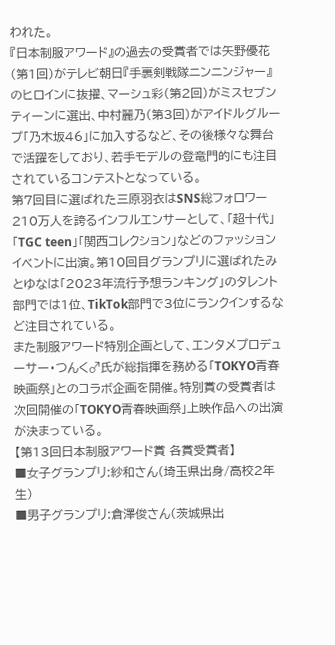われた。
『日本制服アワード』の過去の受賞者では矢野優花(第1回)がテレビ朝日『手裏剣戦隊ニンニンジャー』のヒロインに抜擢、マーシュ彩(第2回)がミスセブンティーンに選出、中村麗乃(第3回)がアイドルグループ「乃木坂46」に加入するなど、その後様々な舞台で活躍をしており、若手モデルの登竜門的にも注目されているコンテストとなっている。
第7回目に選ばれた三原羽衣はSNS総フォロワー210万人を誇るインフルエンサーとして、「超十代」「TGC teen」「関西コレクション」などのファッションイベントに出演。第10回目グランプリに選ばれたみとゆなは「2023年流行予想ランキング」のタレント部門では1位、TikTok部門で3位にランクインするなど注目されている。
また制服アワード特別企画として、エンタメプロデューサー・つんく♂氏が総指揮を務める「TOKYO青春映画祭」とのコラボ企画を開催。特別賞の受賞者は次回開催の「TOKYO青春映画祭」上映作品への出演が決まっている。
【第13回日本制服アワード賞 各賞受賞者】
■女子グランプリ:紗和さん(埼玉県出身/高校2年生)
■男子グランプリ:倉澤俊さん(茨城県出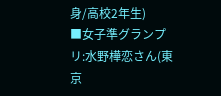身/高校2年生)
■女子準グランプリ:水野樺恋さん(東京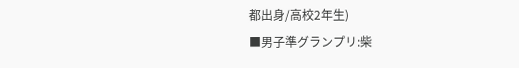都出身/高校2年生)
■男子準グランプリ:柴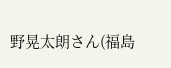野晃太朗さん(福島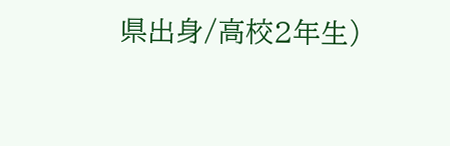県出身/高校2年生)